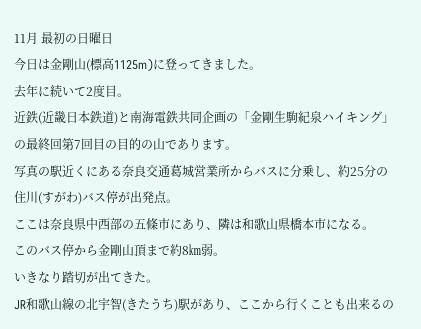11月 最初の日曜日
今日は金剛山(標高1125m)に登ってきました。
去年に続いて2度目。
近鉄(近畿日本鉄道)と南海電鉄共同企画の「金剛生駒紀泉ハイキング」の最終回第7回目の目的の山であります。
写真の駅近くにある奈良交通葛城営業所からバスに分乗し、約25分の住川(すがわ)バス停が出発点。
ここは奈良県中西部の五條市にあり、隣は和歌山県橋本市になる。
このバス停から金剛山頂まで約8㎞弱。
いきなり踏切が出てきた。
JR和歌山線の北宇智(きたうち)駅があり、ここから行くことも出来るの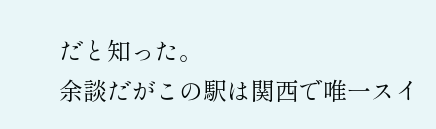だと知った。
余談だがこの駅は関西で唯一スイ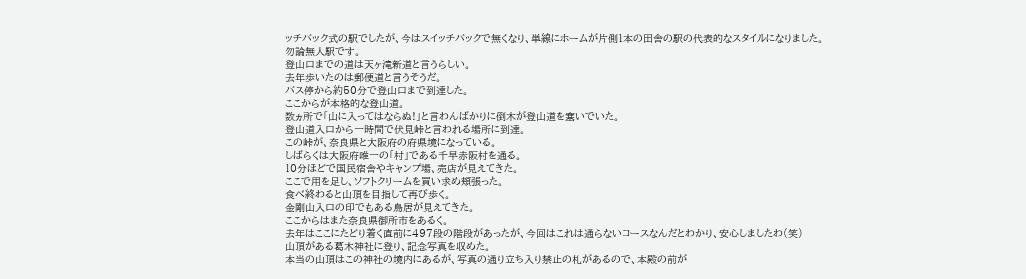ッチバック式の駅でしたが、今はスイッチバックで無くなり、単線にホームが片側1本の田舎の駅の代表的なスタイルになりました。
勿論無人駅です。
登山口までの道は天ヶ滝新道と言うらしい。
去年歩いたのは郵便道と言うそうだ。
バス停から約50分で登山口まで到達した。
ここからが本格的な登山道。
数ヵ所で「山に入ってはならぬ!」と言わんばかりに倒木が登山道を塞いでいた。
登山道入口から一時間で伏見峠と言われる場所に到達。
この峠が、奈良県と大阪府の府県境になっている。
しばらくは大阪府唯一の「村」である千早赤阪村を通る。
10分ほどで国民宿舎やキャンプ場、売店が見えてきた。
ここで用を足し、ソフトクリームを買い求め頬張った。
食べ終わると山頂を目指して再び歩く。
金剛山入口の印でもある鳥居が見えてきた。
ここからはまた奈良県御所市をあるく。
去年はここにたどり着く直前に497段の階段があったが、今回はこれは通らないコースなんだとわかり、安心しましたわ(笑)
山頂がある葛木神社に登り、記念写真を収めた。
本当の山頂はこの神社の境内にあるが、写真の通り立ち入り禁止の札があるので、本殿の前が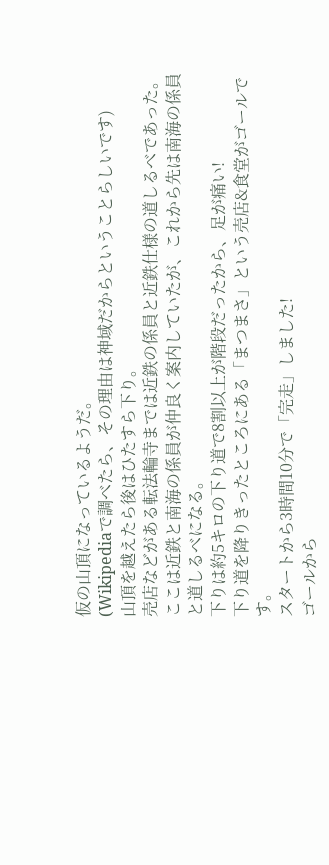仮の山頂になっているようだ。
(Wikipediaで調べたら、その理由は神域だからということらしいです)
山頂を越えたら後はひたすら下り。
売店などがある転法輪寺までは近鉄の係員と近鉄仕様の道しるべであった。
ここは近鉄と南海の係員が仲良く案内していたが、これから先は南海の係員と道しるべになる。
下りは約5キロの下り道で8割以上が階段だったから、足が痛い!
下り道を降りきったところにある「まつまさ」という売店&食堂がゴールです。
スタートから3時間10分で「完走」しました!
ゴールから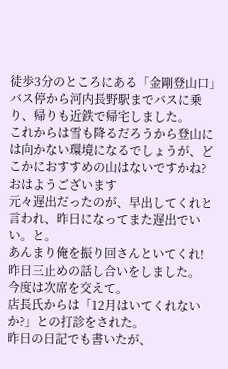徒歩3分のところにある「金剛登山口」バス停から河内長野駅までバスに乗り、帰りも近鉄で帰宅しました。
これからは雪も降るだろうから登山には向かない環境になるでしょうが、どこかにおすすめの山はないですかね?
おはようございます
元々遅出だったのが、早出してくれと言われ、昨日になってまた遅出でいい。と。
あんまり俺を振り回さんといてくれ!
昨日三止めの話し合いをしました。
今度は次席を交えて。
店長氏からは「12月はいてくれないか?」との打診をされた。
昨日の日記でも書いたが、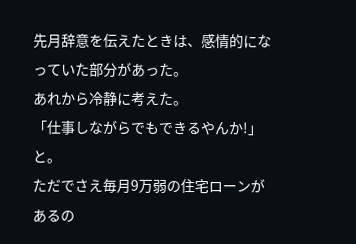先月辞意を伝えたときは、感情的になっていた部分があった。
あれから冷静に考えた。
「仕事しながらでもできるやんか!」と。
ただでさえ毎月9万弱の住宅ローンがあるの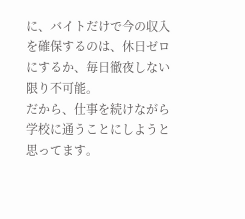に、バイトだけで今の収入を確保するのは、休日ゼロにするか、毎日徹夜しない限り不可能。
だから、仕事を続けながら学校に通うことにしようと思ってます。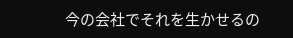今の会社でそれを生かせるの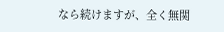なら続けますが、全く無関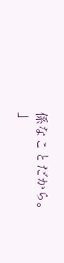係なことだから。
」